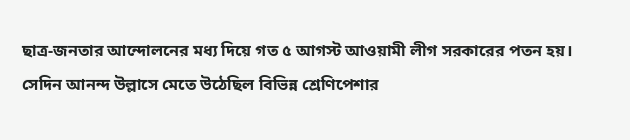ছাত্র-জনতার আন্দোলনের মধ্য দিয়ে গত ৫ আগস্ট আওয়ামী লীগ সরকারের পতন হয়। সেদিন আনন্দ উল্লাসে মেতে উঠেছিল বিভিন্ন শ্রেণিপেশার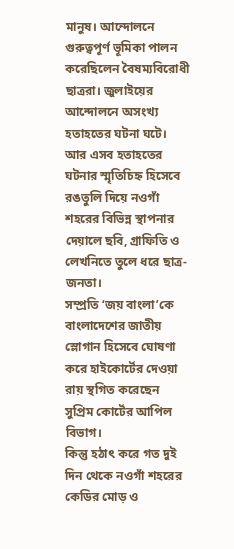মানুষ। আন্দোলনে গুরুত্বপূর্ণ ভূমিকা পালন করেছিলেন বৈষম্যবিরোধী ছাত্ররা। জুলাইয়ের আন্দোলনে অসংখ্য হতাহতের ঘটনা ঘটে। আর এসব হতাহতের ঘটনার স্মৃতিচিহ্ন হিসেবে রঙতুলি দিয়ে নওগাঁ শহরের বিভিন্ন স্থাপনার দেয়ালে ছবি, গ্রাফিতি ও লেখনিতে তুলে ধরে ছাত্র-জনতা।
সম্প্রতি ‘জয় বাংলা’কে বাংলাদেশের জাতীয় স্লোগান হিসেবে ঘোষণা করে হাইকোর্টের দেওয়া রায় স্থগিত করেছেন সুপ্রিম কোর্টের আপিল বিভাগ।
কিন্তু হঠাৎ করে গত দুই দিন থেকে নওগাঁ শহরের কেডির মোড় ও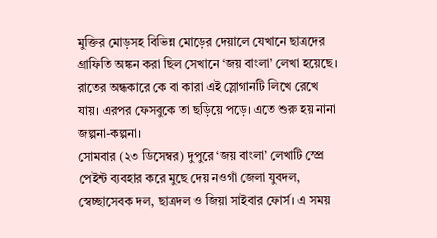মুক্তির মোড়সহ বিভিন্ন মোড়ের দেয়ালে যেখানে ছাত্রদের গ্রাফিতি অঙ্কন করা ছিল সেখানে ‘জয় বাংলা’ লেখা হয়েছে। রাতের অন্ধকারে কে বা কারা এই স্লোগানটি লিখে রেখে যায়। এরপর ফেসবুকে তা ছড়িয়ে পড়ে। এতে শুরু হয় নানা জল্পনা-কল্পনা।
সোমবার (২৩ ডিসেম্বর) দুপুরে ‘জয় বাংলা’ লেখাটি স্প্রে পেইন্ট ব্যবহার করে মুছে দেয় নওগাঁ জেলা যুবদল, স্বেচ্ছাসেবক দল, ছাত্রদল ও জিয়া সাইবার ফোর্স। এ সময়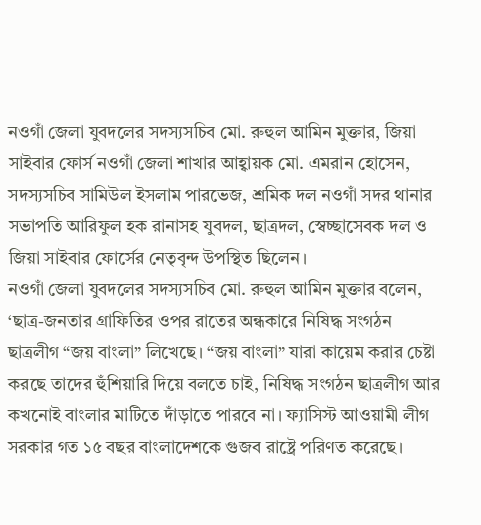নওগাঁ জেলা যুবদলের সদস্যসচিব মো. রুহুল আমিন মুক্তার, জিয়া সাইবার ফোর্স নওগাঁ জেলা শাখার আহ্বায়ক মো. এমরান হোসেন, সদস্যসচিব সামিউল ইসলাম পারভেজ, শ্রমিক দল নওগাঁ সদর থানার সভাপতি আরিফুল হক রানাসহ যুবদল, ছাত্রদল, স্বেচ্ছাসেবক দল ও জিয়া সাইবার ফোর্সের নেতৃবৃন্দ উপস্থিত ছিলেন।
নওগাঁ জেলা যুবদলের সদস্যসচিব মো. রুহুল আমিন মুক্তার বলেন, ‘ছাত্র-জনতার গ্রাফিতির ওপর রাতের অন্ধকারে নিষিদ্ধ সংগঠন ছাত্রলীগ “জয় বাংলা” লিখেছে। “জয় বাংলা” যারা কায়েম করার চেষ্টা করছে তাদের হুঁশিয়ারি দিয়ে বলতে চাই, নিষিদ্ধ সংগঠন ছাত্রলীগ আর কখনোই বাংলার মাটিতে দাঁড়াতে পারবে না। ফ্যাসিস্ট আওয়ামী লীগ সরকার গত ১৫ বছর বাংলাদেশকে গুজব রাষ্ট্রে পরিণত করেছে।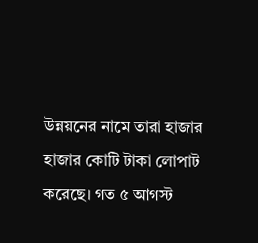উন্নয়নের নামে তারা হাজার হাজার কোটি টাকা লোপাট করেছে। গত ৫ আগস্ট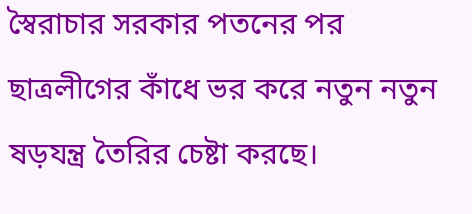স্বৈরাচার সরকার পতনের পর ছাত্রলীগের কাঁধে ভর করে নতুন নতুন ষড়যন্ত্র তৈরির চেষ্টা করছে।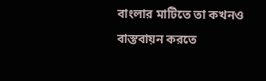বাংলার মাটিতে তা কখনও বাস্তবায়ন করতে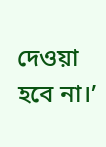দেওয়া হবে না।’